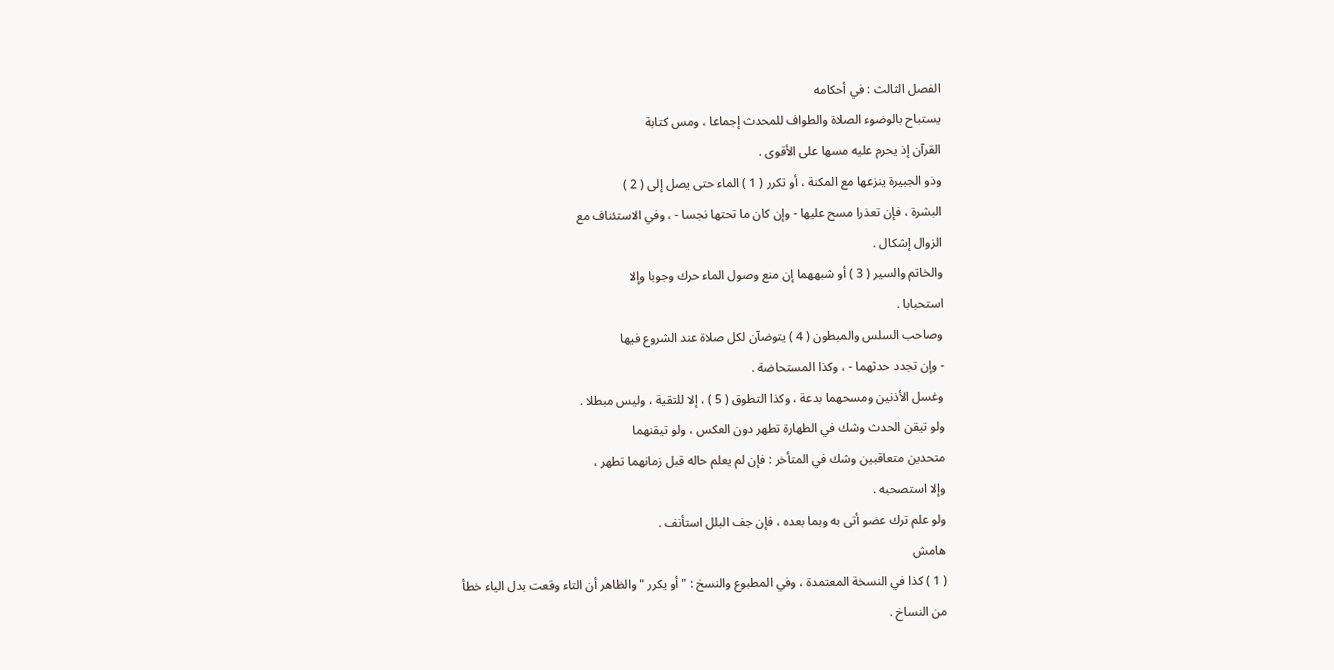الفصل الثالث : في أحكامه
يستباح بالوضوء الصلاة والطواف للمحدث إجماعا ، ومس كتابة
القرآن إذ يحرم عليه مسها على الأقوى .
وذو الجبيرة ينزعها مع المكنة ، أو تكرر ( 1 ) الماء حتى يصل إلى ( 2 )
البشرة ، فإن تعذرا مسح عليها - وإن كان ما تحتها نجسا - ، وفي الاستئناف مع
الزوال إشكال .
والخاتم والسير ( 3 ) أو شبههما إن منع وصول الماء حرك وجوبا وإلا
استحبابا .
وصاحب السلس والمبطون ( 4 ) يتوضآن لكل صلاة عند الشروع فيها
- وإن تجدد حدثهما - ، وكذا المستحاضة .
وغسل الأذنين ومسحهما بدعة ، وكذا التطوق ( 5 ) ، إلا للتقية ، وليس مبطلا .
ولو تيقن الحدث وشك في الطهارة تطهر دون العكس ، ولو تيقنهما
متحدين متعاقبين وشك في المتأخر : فإن لم يعلم حاله قبل زمانهما تطهر ،
وإلا استصحبه .
ولو علم ترك عضو أتى به وبما بعده ، فإن جف البلل استأنف .
هامش
( 1 ) كذا في النسخة المعتمدة ، وفي المطبوع والنسخ : " أو يكرر " والظاهر أن التاء وقعت بدل الياء خطأ
من النساخ .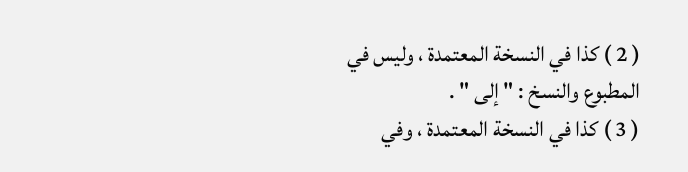( 2 ) كذا في النسخة المعتمدة ، وليس في المطبوع والنسخ : " إلى " .
( 3 ) كذا في النسخة المعتمدة ، وفي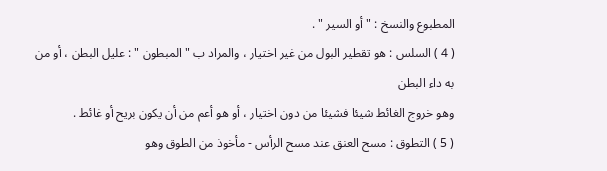المطبوع والنسخ : " أو السير " .
( 4 ) السلس : هو تقطير البول من غير اختيار ، والمراد ب " المبطون " : عليل البطن ، أو من به داء البطن
وهو خروج الغائط شيئا فشيئا من دون اختيار ، أو هو أعم من أن يكون بريح أو غائط .
( 5 ) التطوق : مسح العنق عند مسح الرأس - مأخوذ من الطوق وهو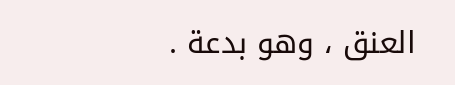العنق ، وهو بدعة .